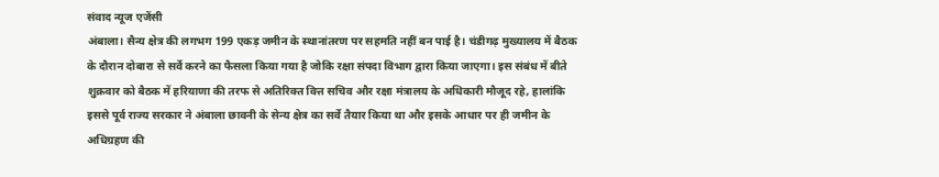संवाद न्यूज एजेंसी
अंबाला। सैन्य क्षेत्र की लगभग 199 एकड़ जमीन के स्थानांतरण पर सहमति नहीं बन पाई है। चंडीगढ़ मुख्यालय में बैठक के दौरान दोबारा से सर्वे करने का फैसला किया गया है जोकि रक्षा संपदा विभाग द्वारा किया जाएगा। इस संबंध में बीते शुक्रवार को बैठक में हरियाणा की तरफ से अतिरिक्त वित्त सचिव और रक्षा मंत्रालय के अधिकारी मौजूद रहे, हालांकि इससे पूर्व राज्य सरकार ने अंबाला छावनी के सेन्य क्षेत्र का सर्वे तैयार किया था और इसके आधार पर ही जमीन के अधिग्रहण की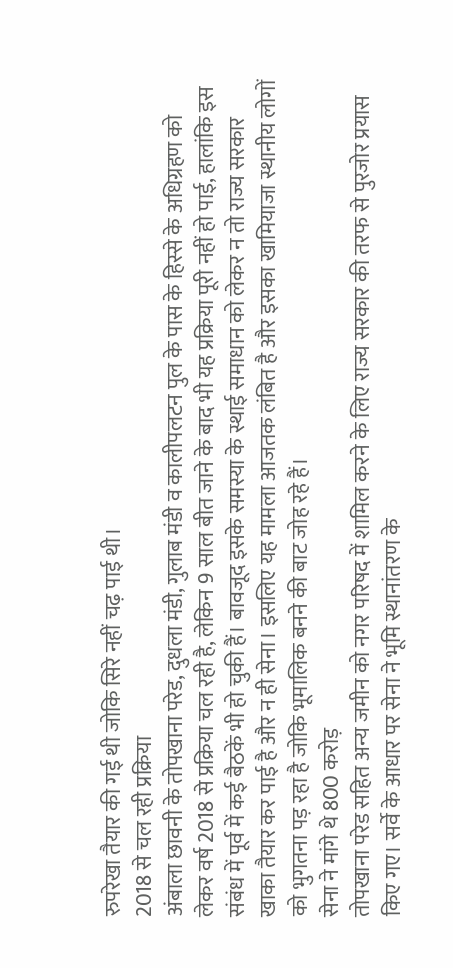रुपरेखा तैयार की गई थी जोकि सिरे नहीं चढ़ पाई थी।
2018 से चल रही प्रक्रिया
अंबाला छावनी के तोपखाना परेड, दुधला मंडी, गुलाब मंडी व कालीपलटन पुल के पास के हिस्से के अधिग्रहण को लेकर वर्ष 2018 से प्रक्रिया चल रही है, लेकिन 9 साल बीत जाने के बाद भी यह प्रक्रिया पूरी नहीं हो पाई, हालांकि इस संबंध में पूर्व में कई बैठकें भी हो चुकी हैं। बावजूद इसके समस्या के स्थाई समाधान को लेकर न तो राज्य सरकार खाका तैयार कर पाई है और न ही सेना। इसलिए यह मामला आजतक लंबित है और इसका खामियाजा स्थानीय लोगों को भुगतना पड़ रहा है जोकि भूमालिक बनने की बाट जोह रहे हैं।
सेना ने मांगे थे 800 करोड़
तोपखाना परेड सहित अन्य जमीन को नगर परिषद में शामिल करने के लिए राज्य सरकार की तरफ से पुरजोर प्रयास किए गए। सर्वे के आधार पर सेना ने भूमि स्थानांतरण के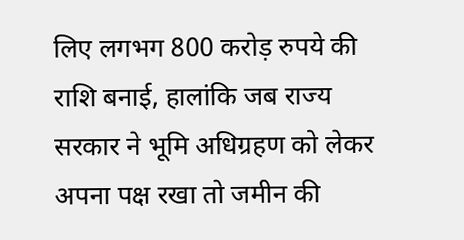लिए लगभग 800 करोड़ रुपये की राशि बनाई, हालांकि जब राज्य सरकार ने भूमि अधिग्रहण को लेकर अपना पक्ष रखा तो जमीन की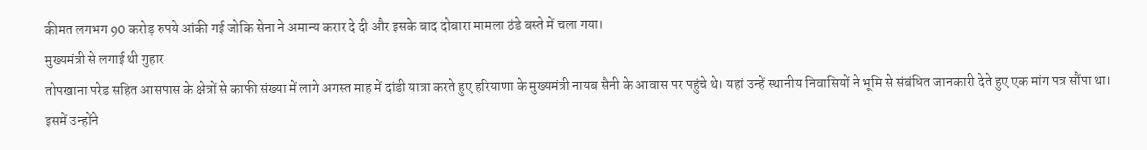कीमत लगभग 90 करोड़ रुपये आंकी गई जोकि सेना ने अमान्य करार दे दी और इसके बाद दोबारा मामला ठंडे बस्ते में चला गया।
मुख्यमंत्री से लगाई थी गुहार
तोपखाना परेड सहित आसपास के क्षेत्रों से काफी संख्या में लागे अगस्त माह में दांडी यात्रा करते हुए हरियाणा के मुख्यमंत्री नायब सैनी के आवास पर पहुंचे थे। यहां उन्हें स्थानीय निवासियों ने भूमि से संबंधित जानकारी देते हुए एक मांग पत्र सौंपा था। इसमें उन्होंने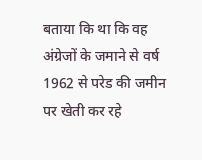बताया कि था कि वह अंग्रेजों के जमाने से वर्ष 1962 से परेड की जमीन पर खेती कर रहे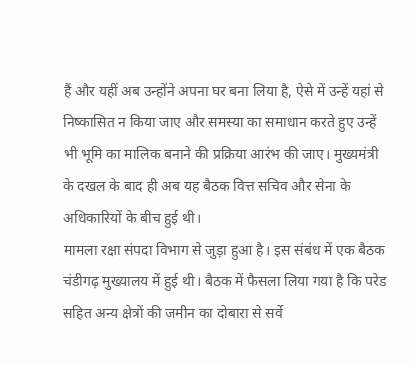हैं और यहीं अब उन्होंने अपना घर बना लिया है, ऐसे में उन्हें यहां से निष्कासित न किया जाए और समस्या का समाधान करते हुए उन्हें भी भूमि का मालिक बनाने की प्रक्रिया आरंभ की जाए। मुख्यमंत्री के दखल के बाद ही अब यह बैठक वित्त सचिव और सेना के अधिकारियों के बीच हुई थी।
मामला रक्षा संपदा विभाग से जुड़ा हुआ है। इस संबंध में एक बैठक चंडीगढ़ मुख्यालय में हुई थी। बैठक में फैसला लिया गया है कि परेड सहित अन्य क्षेत्रों की जमीन का दोबारा से सर्वे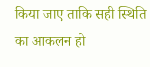किया जाए ताकि सही स्थिति का आकलन हो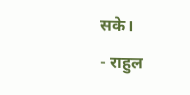सके।
- राहुल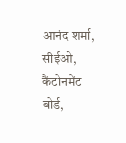आनंद शर्मा, सीईओ, कैंटोनमेंट बोर्ड,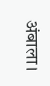अंबाला।